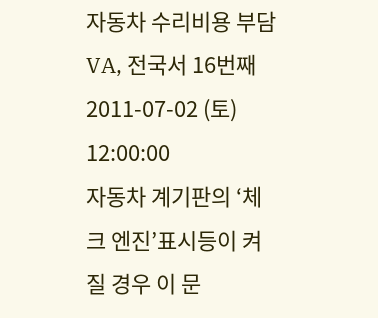자동차 수리비용 부담 VA, 전국서 16번째
2011-07-02 (토) 12:00:00
자동차 계기판의 ‘체크 엔진’표시등이 켜질 경우 이 문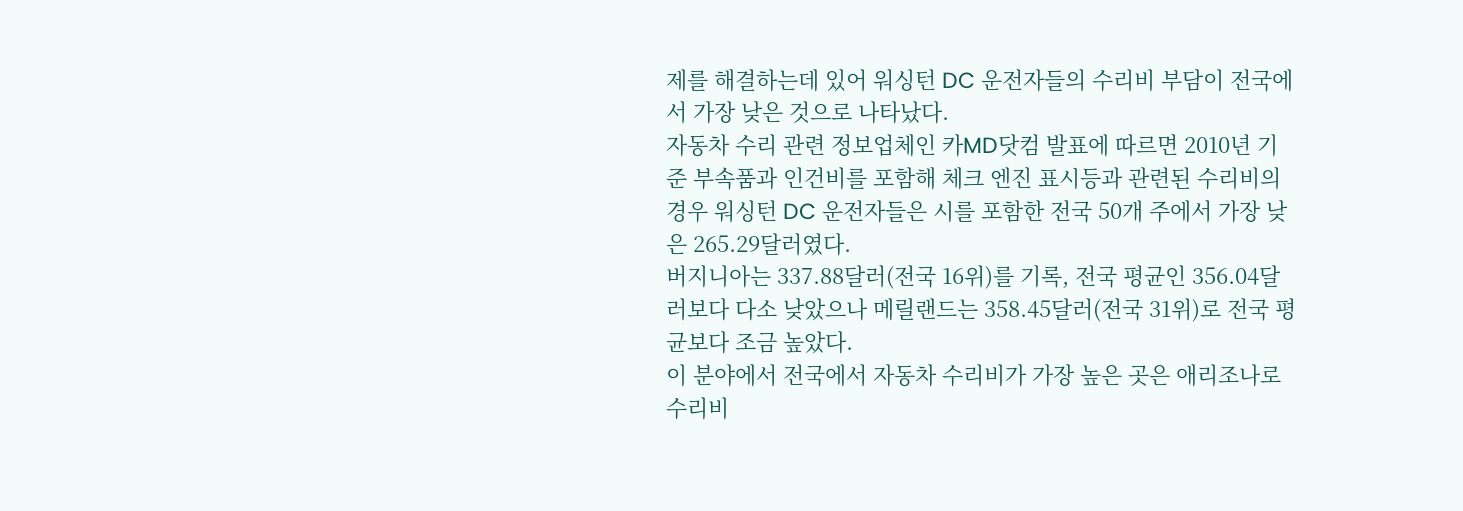제를 해결하는데 있어 워싱턴 DC 운전자들의 수리비 부담이 전국에서 가장 낮은 것으로 나타났다.
자동차 수리 관련 정보업체인 카MD닷컴 발표에 따르면 2010년 기준 부속품과 인건비를 포함해 체크 엔진 표시등과 관련된 수리비의 경우 워싱턴 DC 운전자들은 시를 포함한 전국 50개 주에서 가장 낮은 265.29달러였다.
버지니아는 337.88달러(전국 16위)를 기록, 전국 평균인 356.04달러보다 다소 낮았으나 메릴랜드는 358.45달러(전국 31위)로 전국 평균보다 조금 높았다.
이 분야에서 전국에서 자동차 수리비가 가장 높은 곳은 애리조나로 수리비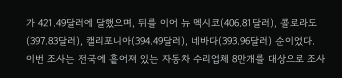가 421.49달러에 달했으며, 뒤를 이어 뉴 멕시코(406.81달러), 콜로라도(397.83달러), 캘리포니아(394.49달러), 네바다(393.96달러) 순이었다.
이번 조사는 전국에 흩어져 있는 자동차 수리업체 8만개를 대상으로 조사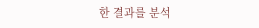한 결과를 분석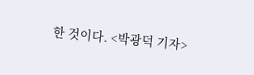한 것이다. <박광덕 기자>